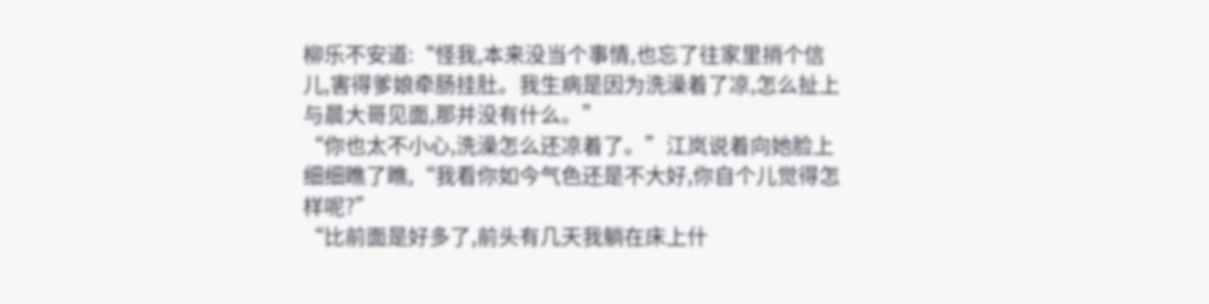柳乐不安道:“怪我,本来没当个事情,也忘了往家里捎个信儿,害得爹娘牵肠挂肚。我生病是因为洗澡着了凉,怎么扯上与晨大哥见面,那并没有什么。”
“你也太不小心,洗澡怎么还凉着了。”江岚说着向她脸上细细瞧了瞧,“我看你如今气色还是不大好,你自个儿觉得怎样呢?”
“比前面是好多了,前头有几天我躺在床上什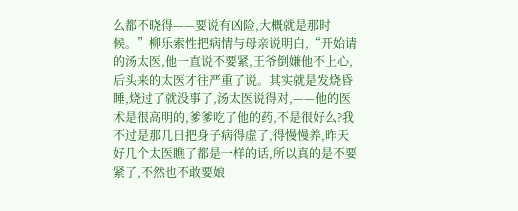么都不晓得——要说有凶险,大概就是那时候。”柳乐索性把病情与母亲说明白,“开始请的汤太医,他一直说不要紧,王爷倒嫌他不上心,后头来的太医才往严重了说。其实就是发烧昏睡,烧过了就没事了,汤太医说得对,——他的医术是很高明的,爹爹吃了他的药,不是很好么?我不过是那几日把身子病得虚了,得慢慢养,昨天好几个太医瞧了都是一样的话,所以真的是不要紧了,不然也不敢要娘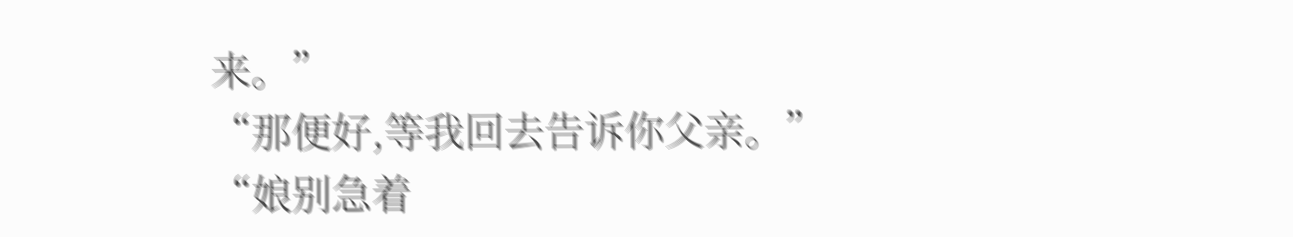来。”
“那便好,等我回去告诉你父亲。”
“娘别急着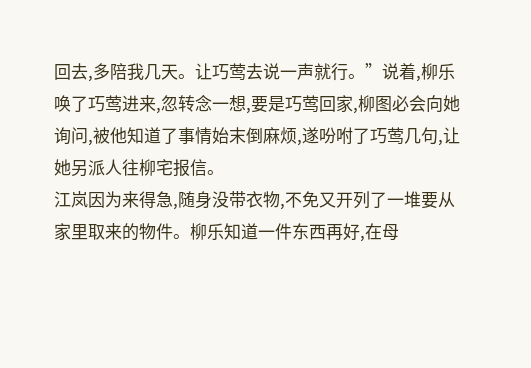回去,多陪我几天。让巧莺去说一声就行。”说着,柳乐唤了巧莺进来,忽转念一想,要是巧莺回家,柳图必会向她询问,被他知道了事情始末倒麻烦,遂吩咐了巧莺几句,让她另派人往柳宅报信。
江岚因为来得急,随身没带衣物,不免又开列了一堆要从家里取来的物件。柳乐知道一件东西再好,在母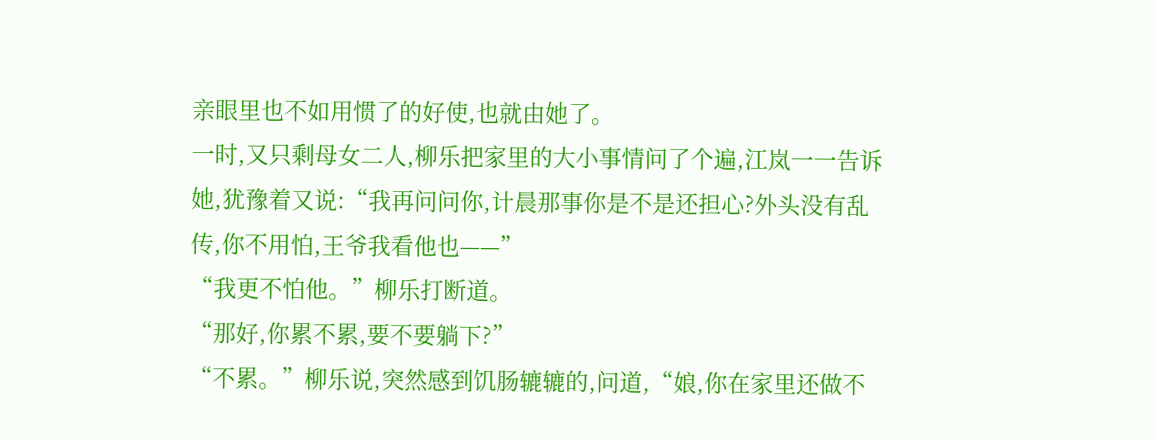亲眼里也不如用惯了的好使,也就由她了。
一时,又只剩母女二人,柳乐把家里的大小事情问了个遍,江岚一一告诉她,犹豫着又说:“我再问问你,计晨那事你是不是还担心?外头没有乱传,你不用怕,王爷我看他也——”
“我更不怕他。”柳乐打断道。
“那好,你累不累,要不要躺下?”
“不累。”柳乐说,突然感到饥肠辘辘的,问道,“娘,你在家里还做不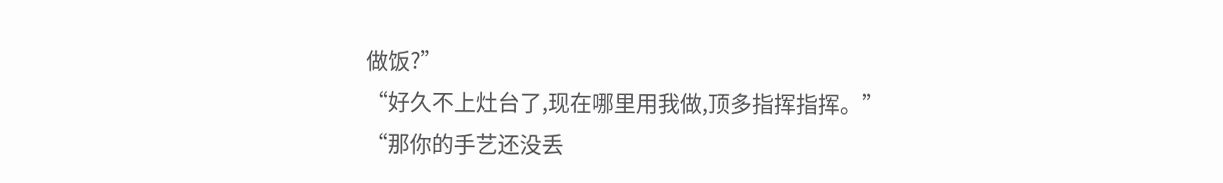做饭?”
“好久不上灶台了,现在哪里用我做,顶多指挥指挥。”
“那你的手艺还没丢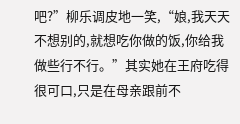吧?”柳乐调皮地一笑,“娘,我天天不想别的,就想吃你做的饭,你给我做些行不行。”其实她在王府吃得很可口,只是在母亲跟前不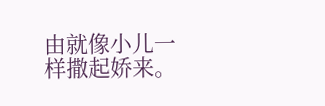由就像小儿一样撒起娇来。